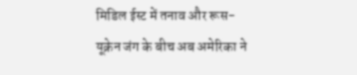मिडिल ईस्ट में तनाव और रूस-यूक्रेन जंग के बीच अब अमेरिका ने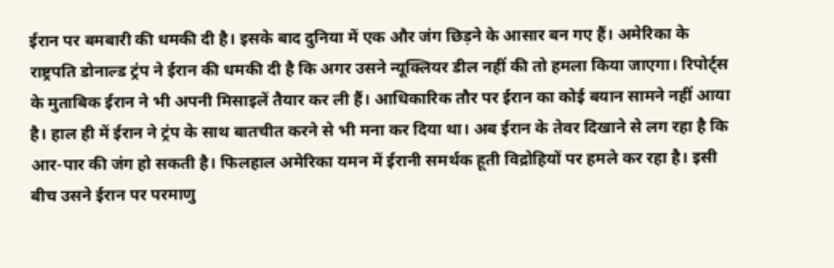ईरान पर बमबारी की धमकी दी है। इसके बाद दुनिया में एक और जंग छिड़ने के आसार बन गए हैं। अमेरिका के राष्ट्रपति डोनाल्ड ट्रंप ने ईरान की धमकी दी है कि अगर उसने न्यूक्लियर डील नहीं की तो हमला किया जाएगा। रिपोर्ट्स के मुताबिक ईरान ने भी अपनी मिसाइलें तैयार कर ली हैं। आधिकारिक तौर पर ईरान का कोई बयान सामने नहीं आया है। हाल ही में ईरान ने ट्रंप के साथ बातचीत करने से भी मना कर दिया था। अब ईरान के तेवर दिखाने से लग रहा है कि आर-पार की जंग हो सकती है। फिलहाल अमेरिका यमन में ईरानी समर्थक हूती विद्रोहियों पर हमले कर रहा है। इसी बीच उसने ईरान पर परमाणु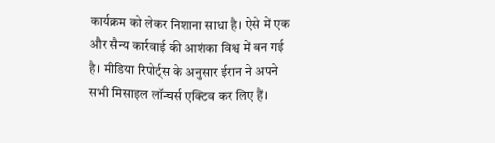कार्यक्रम को लेकर निशाना साधा है। ऐसे में एक और सैन्य कार्रवाई की आशंका विश्व में बन गई है। मीडिया रिपोर्ट्स के अनुसार ईरान ने अपने सभी मिसाइल लॉन्चर्स एक्टिव कर लिए हैं।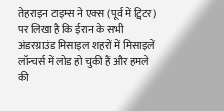तेहराइन टाइम्स ने एक्स (पूर्व में ट्विटर) पर लिखा है कि ईरान के सभी अंडरग्राउंड मिसाइल शहरों में मिसाइलें लॉन्चर्स में लोड हो चुकी हैं और हमले की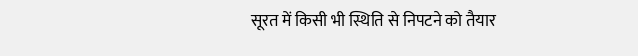सूरत में किसी भी स्थिति से निपटने को तैयार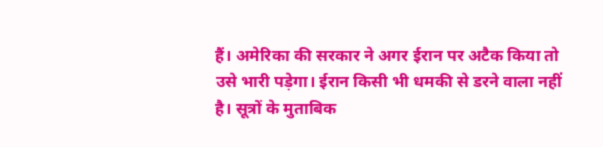हैं। अमेरिका की सरकार ने अगर ईरान पर अटैक किया तो उसे भारी पड़ेगा। ईरान किसी भी धमकी से डरने वाला नहीं है। सूत्रों के मुताबिक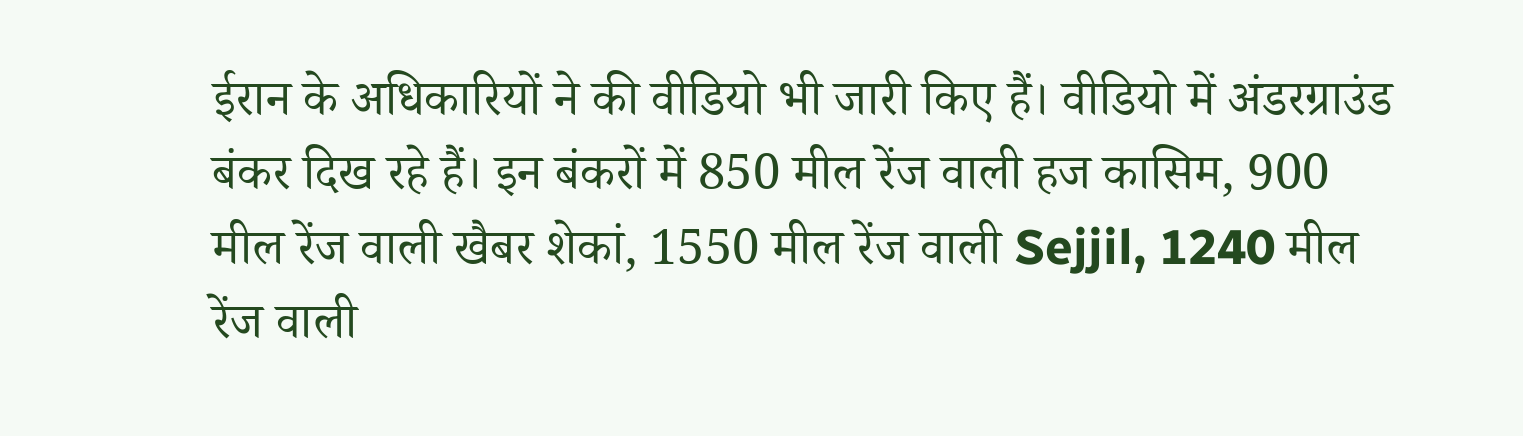ईरान के अधिकारियों ने की वीडियो भी जारी किए हैं। वीडियो में अंडरग्राउंड बंकर दिख रहे हैं। इन बंकरों में 850 मील रेंज वाली हज कासिम, 900 मील रेंज वाली खैबर शेकां, 1550 मील रेंज वाली Sejjil, 1240 मील रेंज वाली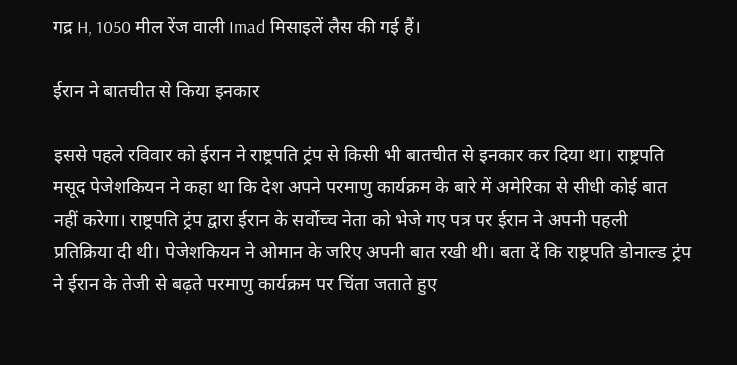गद्र H, 1050 मील रेंज वाली Imad मिसाइलें लैस की गई हैं।

ईरान ने बातचीत से किया इनकार

इससे पहले रविवार को ईरान ने राष्ट्रपति ट्रंप से किसी भी बातचीत से इनकार कर दिया था। राष्ट्रपति मसूद पेजेशकियन ने कहा था कि देश अपने परमाणु कार्यक्रम के बारे में अमेरिका से सीधी कोई बात नहीं करेगा। राष्ट्रपति ट्रंप द्वारा ईरान के सर्वोच्च नेता को भेजे गए पत्र पर ईरान ने अपनी पहली प्रतिक्रिया दी थी। पेजेशकियन ने ओमान के जरिए अपनी बात रखी थी। बता दें कि राष्ट्रपति डोनाल्ड ट्रंप ने ईरान के तेजी से बढ़ते परमाणु कार्यक्रम पर चिंता जताते हुए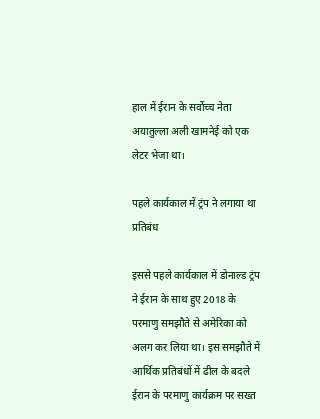हाल में ईरान के सर्वोच्च नेता अयातुल्ला अली खामनेई को एक लेटर भेजा था।

पहले कार्यकाल में ट्रंप ने लगाया था प्रतिबंध

इससे पहले कार्यकाल में डोनाल्ड ट्रंप ने ईरान के साथ हुए 2018 के परमाणु समझौते से अमेरिका को अलग कर लिया था। इस समझौते में आर्थिक प्रतिबंधों में ढील के बदले ईरान के परमाणु कार्यक्रम पर सख्त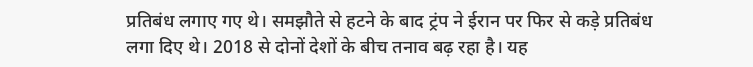प्रतिबंध लगाए गए थे। समझौते से हटने के बाद ट्रंप ने ईरान पर फिर से कड़े प्रतिबंध लगा दिए थे। 2018 से दोनों देशों के बीच तनाव बढ़ रहा है। यह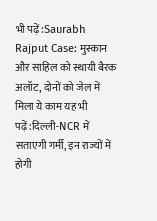भी पढ़ें:Saurabh Rajput Case: मुस्कान और साहिल को स्थायी बैरक अलॉट, दोनों को जेल में मिला ये काम यह भी पढ़ें:दिल्ली-NCR में सताएगी गर्मी, इन राज्यों में होगी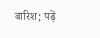बारिश; पढ़ें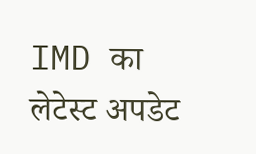IMD का लेटेस्ट अपडेट